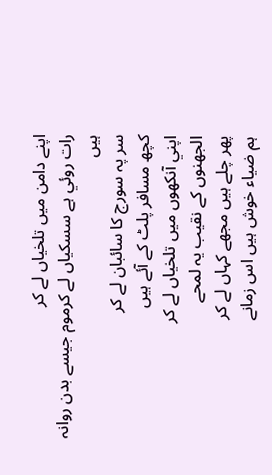اپنے دامن ميں تلخياں لے کر
رات روئي ہے سسکياں لے کرموم جيسے بدن روانہ ہيں
سر پہ سورج کا سائبان لے کر
کچھ مسافر پلٹ کے آئے ہيں
اپني آنکھوں ميں تلخياں لے کر
الجھنوں کے نقيب يہ لمحے
پھر چلے ہيں مجھے کہاں لے کر
ہم ضياء خوش ہيں اس زمانے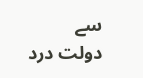سے
دولت درد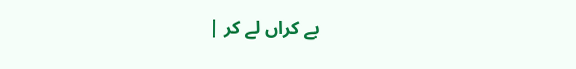بے کراں لے کر |